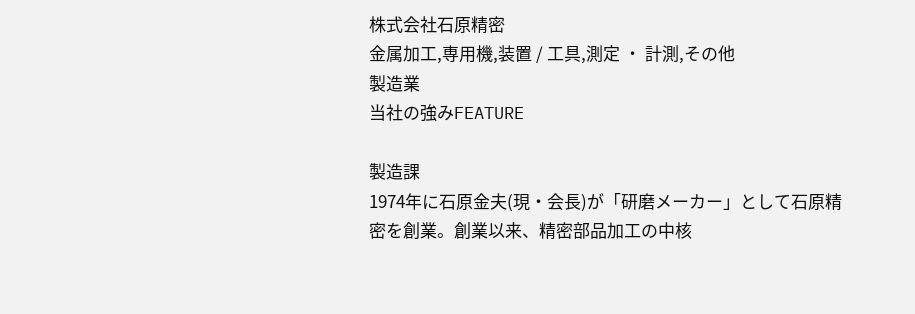株式会社石原精密
金属加工,専用機,装置 / 工具,測定 ・ 計測,その他
製造業
当社の強みFEATURE

製造課
1974年に石原金夫(現・会長)が「研磨メーカー」として石原精密を創業。創業以来、精密部品加工の中核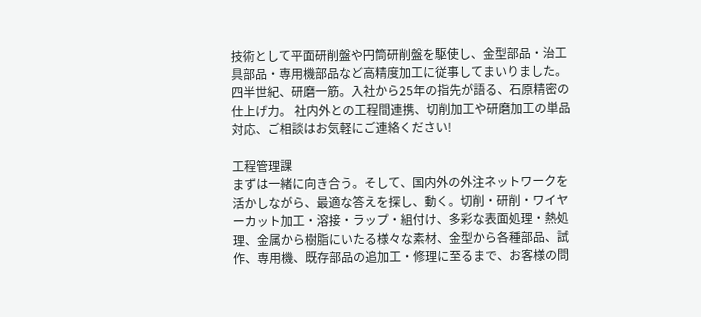技術として平面研削盤や円筒研削盤を駆使し、金型部品・治工具部品・専用機部品など高精度加工に従事してまいりました。四半世紀、研磨一筋。入社から25年の指先が語る、石原精密の仕上げ力。 社内外との工程間連携、切削加工や研磨加工の単品対応、ご相談はお気軽にご連絡ください!

工程管理課
まずは一緒に向き合う。そして、国内外の外注ネットワークを活かしながら、最適な答えを探し、動く。切削・研削・ワイヤーカット加工・溶接・ラップ・組付け、多彩な表面処理・熱処理、金属から樹脂にいたる様々な素材、金型から各種部品、試作、専用機、既存部品の追加工・修理に至るまで、お客様の問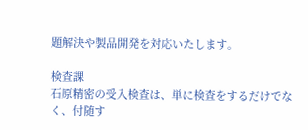題解決や製品開発を対応いたします。

検査課
石原精密の受入検査は、単に検査をするだけでなく、付随す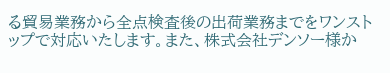る貿易業務から全点検査後の出荷業務までをワンストップで対応いたします。また、株式会社デンソー様か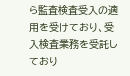ら監査検査受入の適用を受けており、受入検査業務を受託しており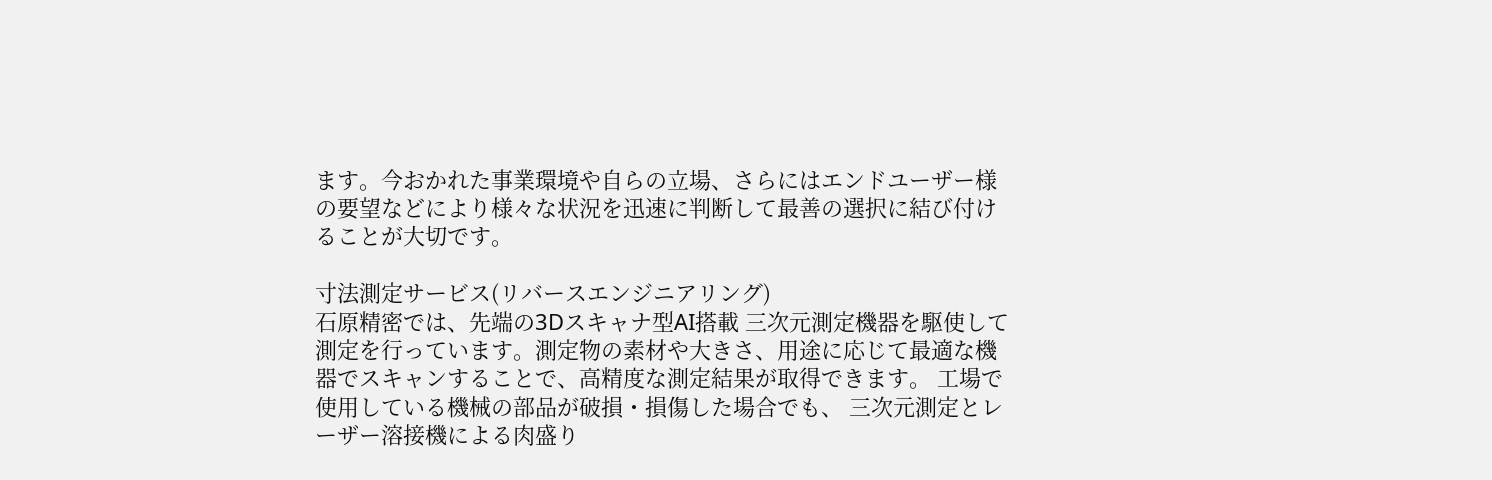ます。今おかれた事業環境や自らの立場、さらにはエンドユーザー様の要望などにより様々な状況を迅速に判断して最善の選択に結び付けることが大切です。

寸法測定サービス(リバースエンジニアリング)
石原精密では、先端の3Dスキャナ型AI搭載 三次元測定機器を駆使して測定を行っています。測定物の素材や大きさ、用途に応じて最適な機器でスキャンすることで、高精度な測定結果が取得できます。 工場で使用している機械の部品が破損・損傷した場合でも、 三次元測定とレーザー溶接機による肉盛り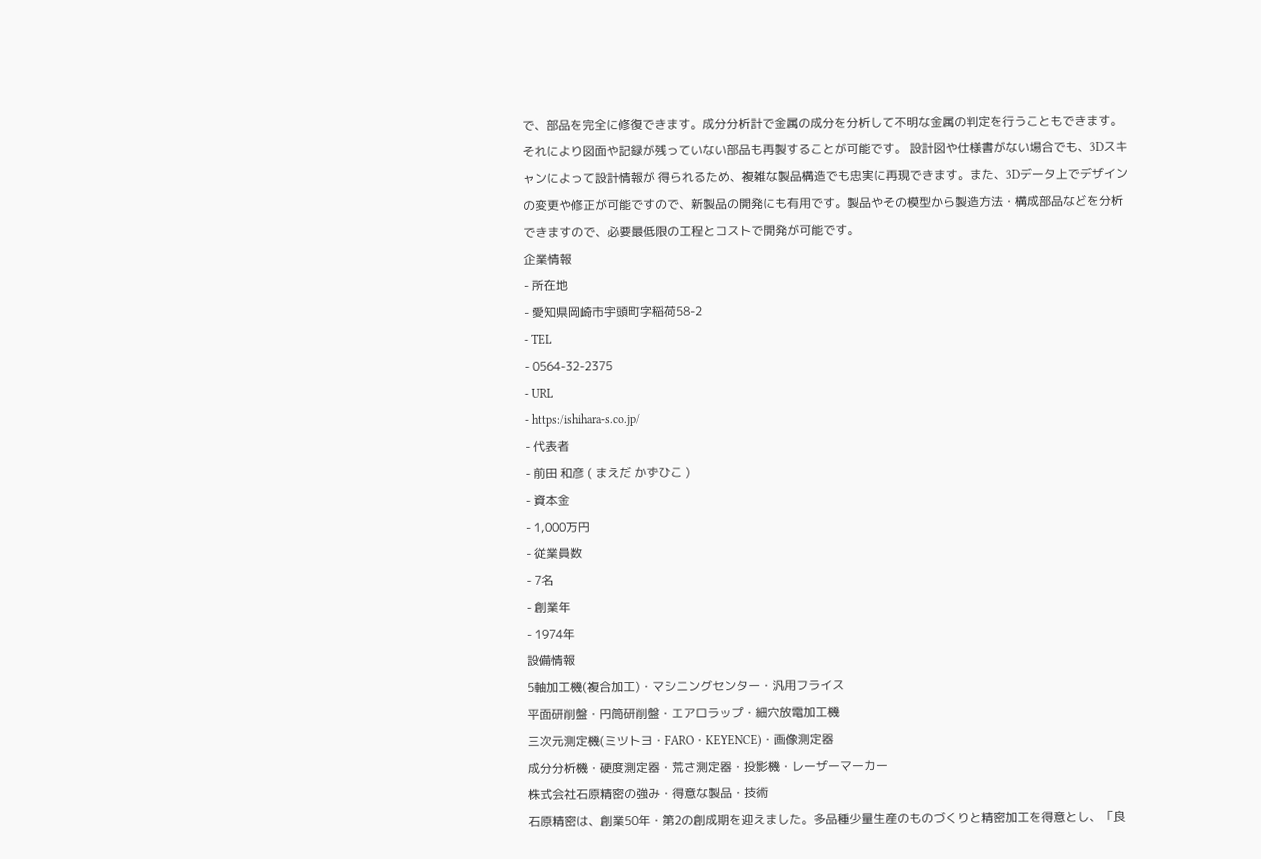で、部品を完全に修復できます。成分分析計で金属の成分を分析して不明な金属の判定を行うこともできます。それにより図面や記録が残っていない部品も再製することが可能です。 設計図や仕様書がない場合でも、3Dスキャンによって設計情報が 得られるため、複雑な製品構造でも忠実に再現できます。また、3Dデータ上でデザインの変更や修正が可能ですので、新製品の開発にも有用です。製品やその模型から製造方法・構成部品などを分析できますので、必要最低限の工程とコストで開発が可能です。
企業情報
- 所在地
- 愛知県岡崎市宇頭町字稲荷58-2
- TEL
- 0564-32-2375
- URL
- https:/ishihara-s.co.jp/
- 代表者
- 前田 和彦 ( まえだ かずひこ )
- 資本金
- 1,000万円
- 従業員数
- 7名
- 創業年
- 1974年
設備情報
5軸加工機(複合加工)・マシニングセンター・汎用フライス
平面研削盤・円筒研削盤・エアロラップ・細穴放電加工機
三次元測定機(ミツトヨ・FARO・KEYENCE)・画像測定器
成分分析機・硬度測定器・荒さ測定器・投影機・レーザーマーカー
株式会社石原精密の強み・得意な製品・技術
石原精密は、創業50年・第2の創成期を迎えました。多品種少量生産のものづくりと精密加工を得意とし、「良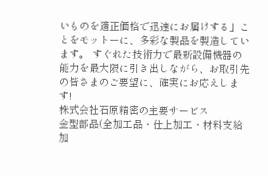いものを適正価格で迅速にお届けする」ことをモットーに、多彩な製品を製造しています。 すぐれた技術力で最新設備機器の能力を最大限に引き出しながら、お取引先の皆さまのご要望に、確実にお応えします!
株式会社石原精密の主要サービス
金型部品(全加工品・仕上加工・材料支給加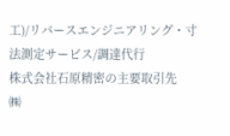工)/リバースエンジニアリング・寸法測定サービス/調達代行
株式会社石原精密の主要取引先
㈱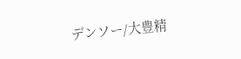デンソー/大豊精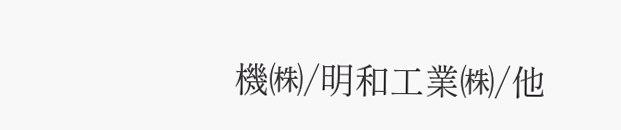機㈱/明和工業㈱/他